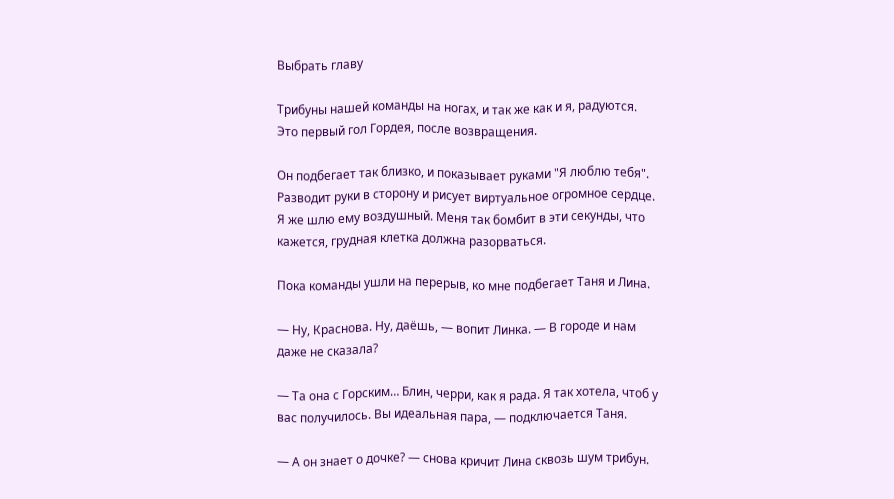Выбрать главу

Трибуны нашей команды на ногах, и так же как и я, радуются. Это первый гол Гордея, после возвращения.

Он подбегает так близко, и показывает руками "Я люблю тебя". Разводит руки в сторону и рисует виртуальное огромное сердце. Я же шлю ему воздушный. Меня так бомбит в эти секунды, что кажется, грудная клетка должна разорваться.

Пока команды ушли на перерыв, ко мне подбегает Таня и Лина.

— Ну, Краснова. Ну, даёшь, — вопит Линка. — В городе и нам даже не сказала?

— Та она с Горским… Блин, черри, как я рада. Я так хотела, чтоб у вас получилось. Вы идеальная пара, — подключается Таня.

— А он знает о дочке? — снова кричит Лина сквозь шум трибун.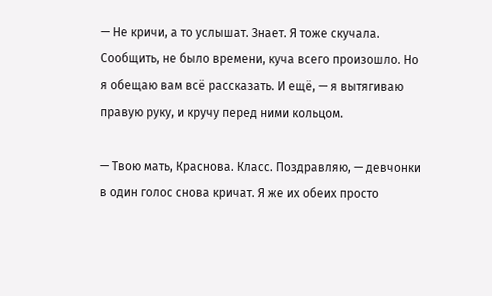— Не кричи, а то услышат. Знает. Я тоже скучала. Сообщить, не было времени, куча всего произошло. Но я обещаю вам всё рассказать. И ещё, — я вытягиваю правую руку, и кручу перед ними кольцом.

— Твою мать, Краснова. Класс. Поздравляю, — девчонки в один голос снова кричат. Я же их обеих просто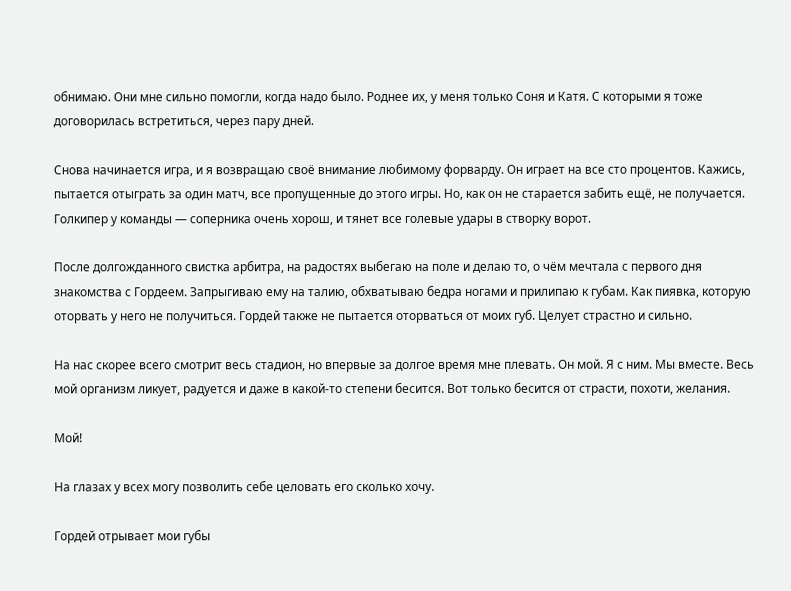обнимаю. Они мне сильно помогли, когда надо было. Роднее их, у меня только Соня и Катя. С которыми я тоже договорилась встретиться, через пару дней.

Снова начинается игра, и я возвращаю своё внимание любимому форварду. Он играет на все сто процентов. Кажись, пытается отыграть за один матч, все пропущенные до этого игры. Но, как он не старается забить ещё, не получается. Голкипер у команды — соперника очень хорош, и тянет все голевые удары в створку ворот.

После долгожданного свистка арбитра, на радостях выбегаю на поле и делаю то, о чём мечтала с первого дня знакомства с Гордеем. Запрыгиваю ему на талию, обхватываю бедра ногами и прилипаю к губам. Как пиявка, которую оторвать у него не получиться. Гордей также не пытается оторваться от моих губ. Целует страстно и сильно.

На нас скорее всего смотрит весь стадион, но впервые за долгое время мне плевать. Он мой. Я с ним. Мы вместе. Весь мой организм ликует, радуется и даже в какой-то степени бесится. Вот только бесится от страсти, похоти, желания.

Мой!

На глазах у всех могу позволить себе целовать его сколько хочу.

Гордей отрывает мои губы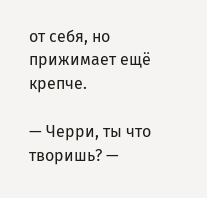от себя, но прижимает ещё крепче.

— Черри, ты что творишь? —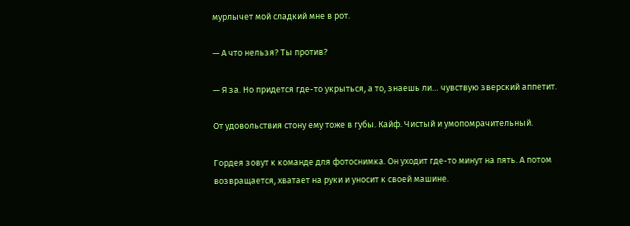мурлычет мой сладкий мне в рот.

— А что нельзя? Ты против?

— Я за. Но придется где-то укрыться, а то, знаешь ли… чувствую зверский аппетит.

От удовольствия стону ему тоже в губы. Кайф. Чистый и умопомрачительный.

Гордея зовут к команде для фотоснимка. Он уходит где-то минут на пять. А потом возвращается, хватает на руки и уносит к своей машине.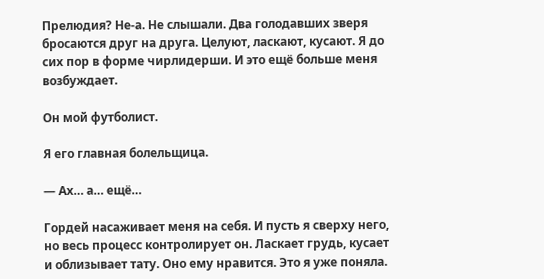Прелюдия? Не-а. Не слышали. Два голодавших зверя бросаются друг на друга. Целуют, ласкают, кусают. Я до сих пор в форме чирлидерши. И это ещё больше меня возбуждает.

Он мой футболист.

Я его главная болельщица.

— Ах… а… ещё…

Гордей насаживает меня на себя. И пусть я сверху него, но весь процесс контролирует он. Ласкает грудь, кусает и облизывает тату. Оно ему нравится. Это я уже поняла.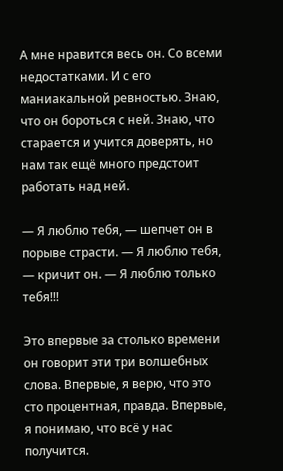А мне нравится весь он. Со всеми недостатками. И с его маниакальной ревностью. Знаю, что он бороться с ней. Знаю, что старается и учится доверять, но нам так ещё много предстоит работать над ней.

— Я люблю тебя, — шепчет он в порыве страсти. — Я люблю тебя, — кричит он. — Я люблю только тебя!!!

Это впервые за столько времени он говорит эти три волшебных слова. Впервые, я верю, что это сто процентная, правда. Впервые, я понимаю, что всё у нас получится.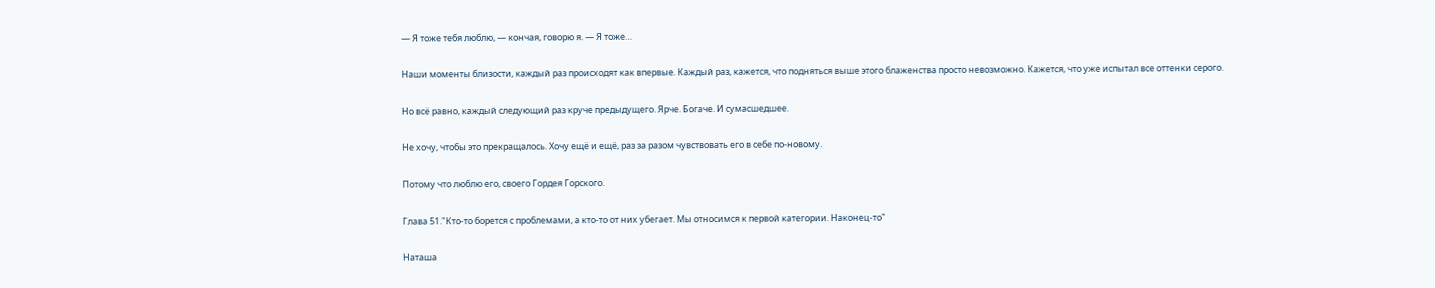— Я тоже тебя люблю, — кончая, говорю я. — Я тоже…

Наши моменты близости, каждый раз происходят как впервые. Каждый раз, кажется, что подняться выше этого блаженства просто невозможно. Кажется, что уже испытал все оттенки серого.

Но всё равно, каждый следующий раз круче предыдущего. Ярче. Богаче. И сумасшедшее.

Не хочу, чтобы это прекращалось. Хочу ещё и ещё, раз за разом чувствовать его в себе по-новому.

Потому что люблю его, своего Гордея Горского.

Глава 51."Кто-то борется с проблемами, а кто-то от них убегает. Мы относимся к первой категории. Наконец-то"

Наташа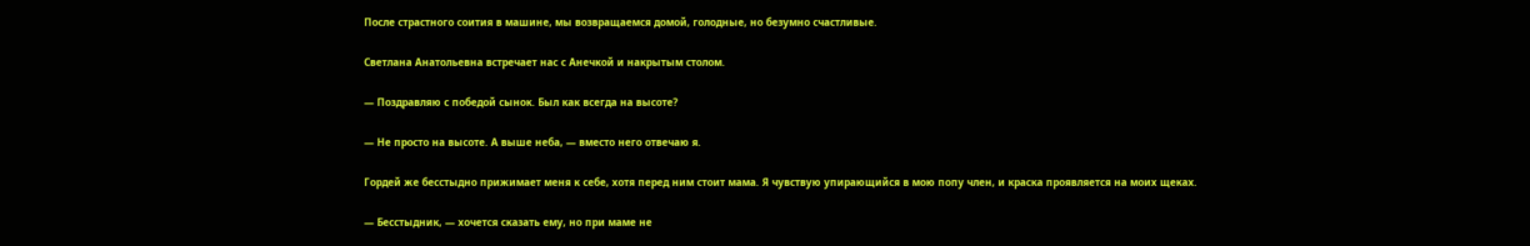После страстного соития в машине, мы возвращаемся домой, голодные, но безумно счастливые.

Светлана Анатольевна встречает нас с Анечкой и накрытым столом.

— Поздравляю с победой сынок. Был как всегда на высоте?

— Не просто на высоте. А выше неба, — вместо него отвечаю я.

Гордей же бесстыдно прижимает меня к себе, хотя перед ним стоит мама. Я чувствую упирающийся в мою попу член, и краска проявляется на моих щеках.

— Бесстыдник, — хочется сказать ему, но при маме не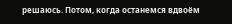решаюсь. Потом, когда останемся вдвоём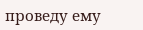проведу ему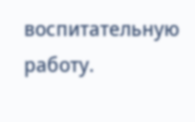воспитательную работу.